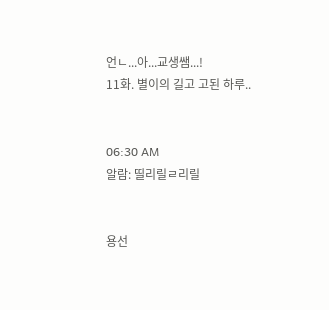언ㄴ...아...교생쌤...!
11화. 별이의 길고 고된 하루..


06:30 AM
알람: 띨리릴ㄹ리릴


용선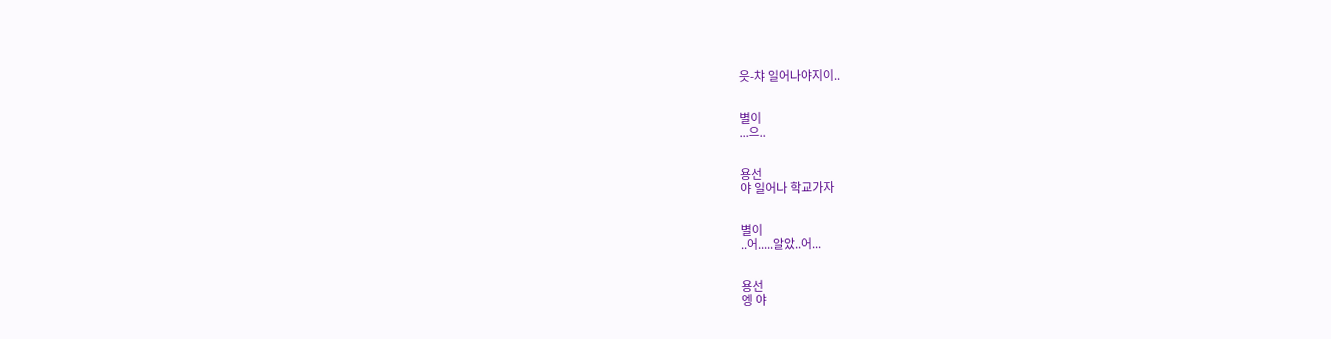읏-챠 일어나야지이..


별이
...으..


용선
야 일어나 학교가자


별이
..어.....알았..어...


용선
엥 야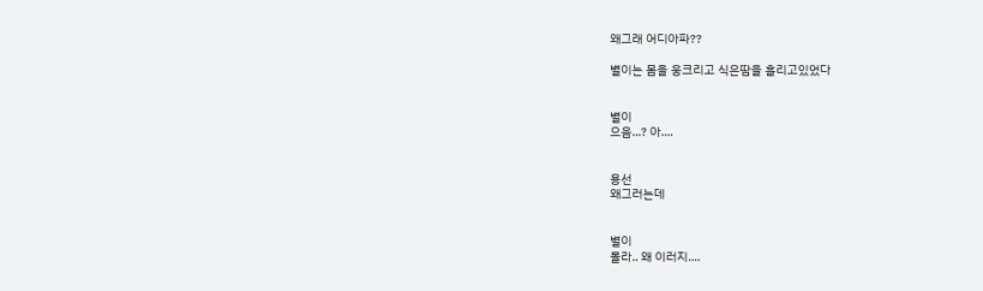왜그래 어디아파??

별이는 몸을 웅크리고 식은땀을 흘리고있었다


별이
으음...? 아....


용선
왜그러는데


별이
몰라.. 왜 이러지....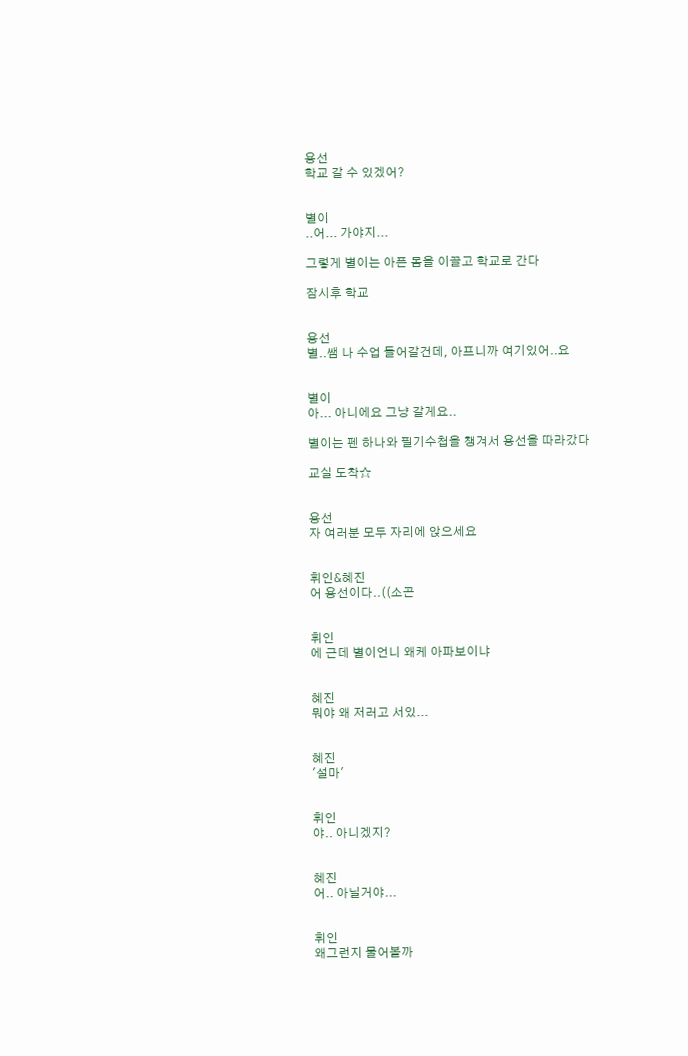용선
학교 갈 수 있겠어?


별이
..어... 가야지...

그렇게 별이는 아픈 몸을 이끌고 학교로 간다

잠시후 학교


용선
별..쌤 나 수업 들어갈건데, 아프니까 여기있어..요


별이
아... 아니에요 그냥 갈게요..

별이는 펜 하나와 필기수첩을 챙겨서 용선을 따라갔다

교실 도착☆


용선
자 여러분 모두 자리에 앉으세요


휘인&혜진
어 용선이다..((소곤


휘인
에 근데 별이언니 왜케 아파보이냐


혜진
뭐야 왜 저러고 서있...


혜진
'설마'


휘인
야.. 아니겠지?


혜진
어.. 아닐거야...


휘인
왜그런지 물어볼까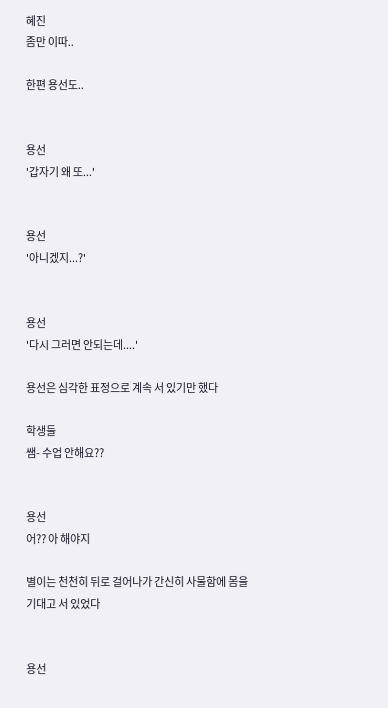혜진
좀만 이따..

한편 용선도..


용선
'갑자기 왜 또...'


용선
'아니겠지...?'


용선
'다시 그러면 안되는데....'

용선은 심각한 표정으로 계속 서 있기만 했다

학생들
쌤- 수업 안해요??


용선
어?? 아 해야지

별이는 천천히 뒤로 걸어나가 간신히 사물함에 몸을 기대고 서 있었다


용선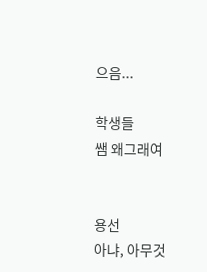으음...

학생들
쌤 왜그래여


용선
아냐, 아무것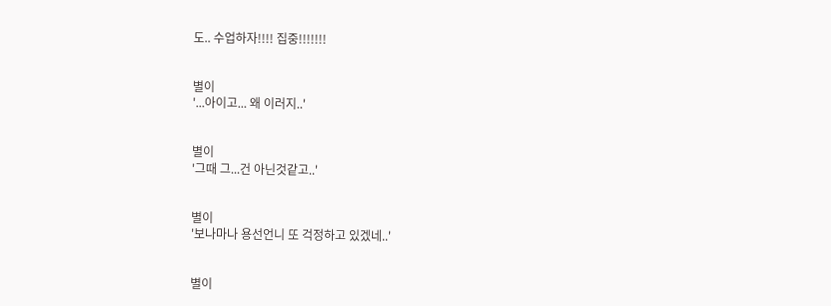도.. 수업하자!!!! 집중!!!!!!!


별이
'...아이고... 왜 이러지..'


별이
'그때 그...건 아닌것같고..'


별이
'보나마나 용선언니 또 걱정하고 있겠네..'


별이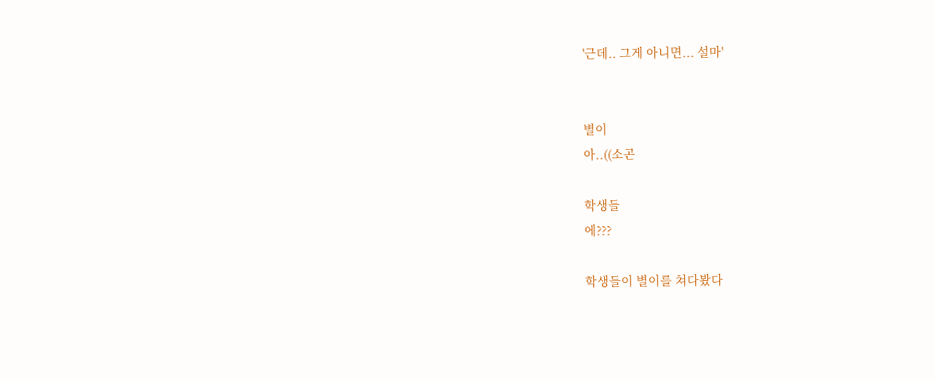'근데.. 그게 아니면... 설마'


별이
아..((소곤

학생들
에???

학생들이 별이를 쳐다봤다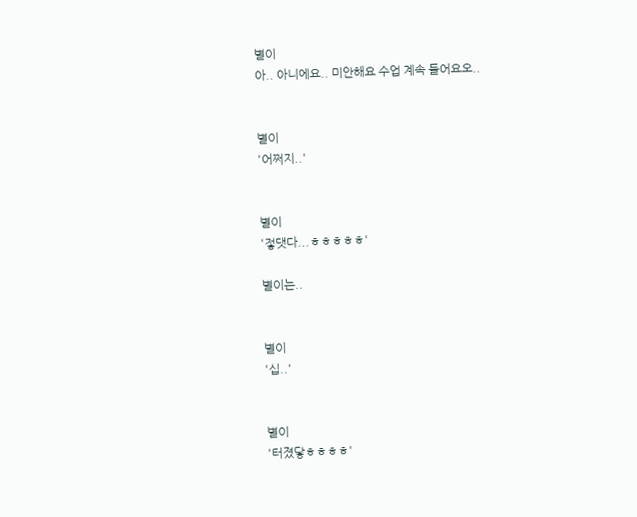별이
아.. 아니에요.. 미안해요 수업 계속 들어요오..


별이
'어쩌지..'


별이
'젛댓다...ㅎㅎㅎㅎㅎ'

별이는..


별이
'십..'


별이
'터졌닿ㅎㅎㅎㅎ'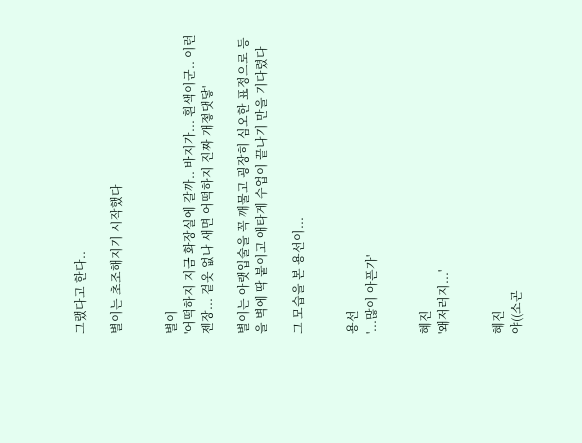그랬다고 한다..

별이는 초조해지기 시작했다


별이
'어떡하지 지금 화장실에 갈까.. 바지가... 흰색이군.. 이런 젠장... 겉옷 없나 새면 어떡하지 진짜 개젛댓닿'

별이는 아랫입술을 꼭 깨물고 굉장히 심오한 표정으로 등을 벽에 딱 붙이고 애타게 수업이 끝나기 만을 기다렸다

그 모습을 본 용선이...


용선
'...많이 아픈가'


혜진
'왜저러지...'


혜진
야((소곤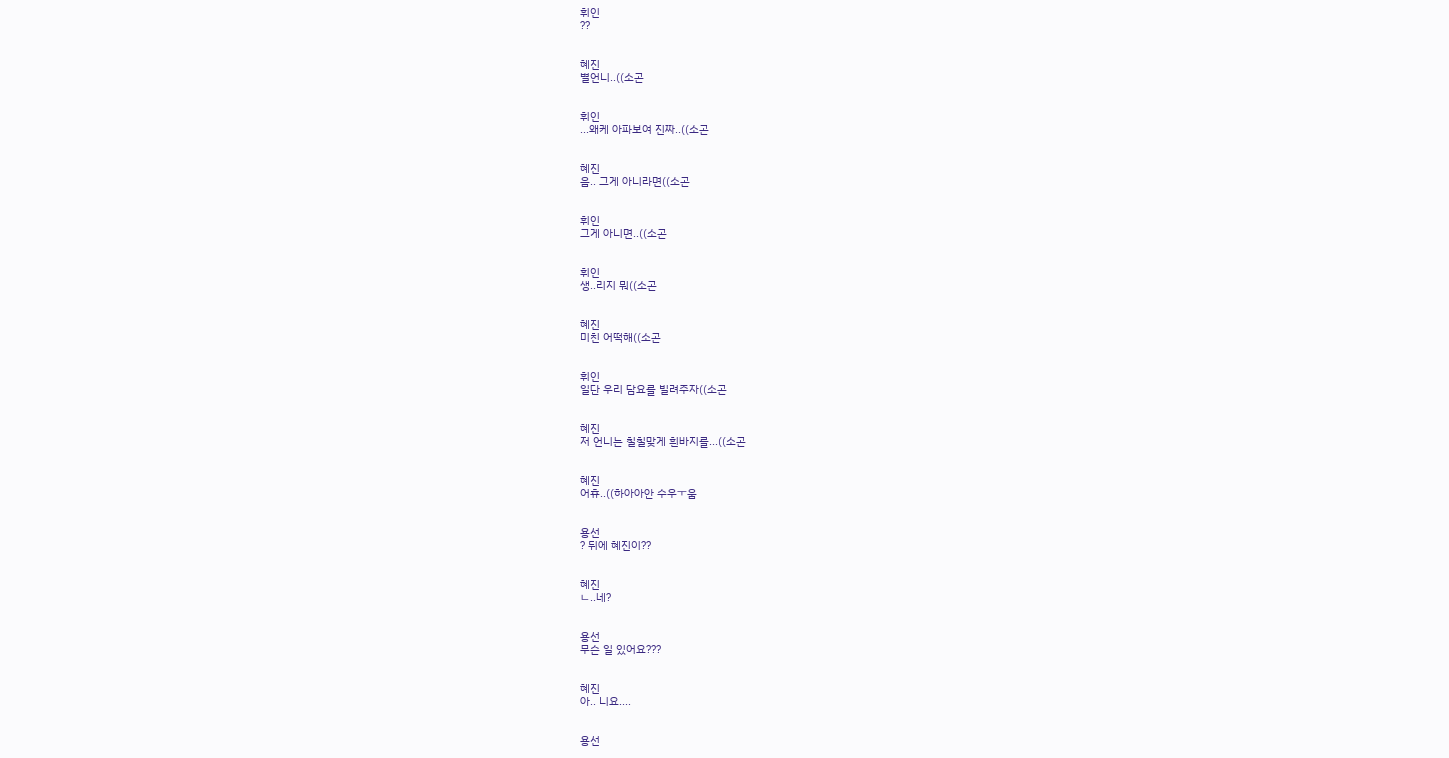휘인
??


혜진
별언니..((소곤


휘인
...왜케 아파보여 진짜..((소곤


혜진
음.. 그게 아니라면((소곤


휘인
그게 아니면..((소곤


휘인
생..리지 뭐((소곤


혜진
미친 어떡해((소곤


휘인
일단 우리 담요를 빌려주자((소곤


혜진
저 언니는 칠칠맞게 흰바지를...((소곤


혜진
어휴..((하아아안 수우ㅜ움


용선
? 뒤에 혜진이??


혜진
ㄴ..네?


용선
무슨 일 있어요???


혜진
아.. 니요....


용선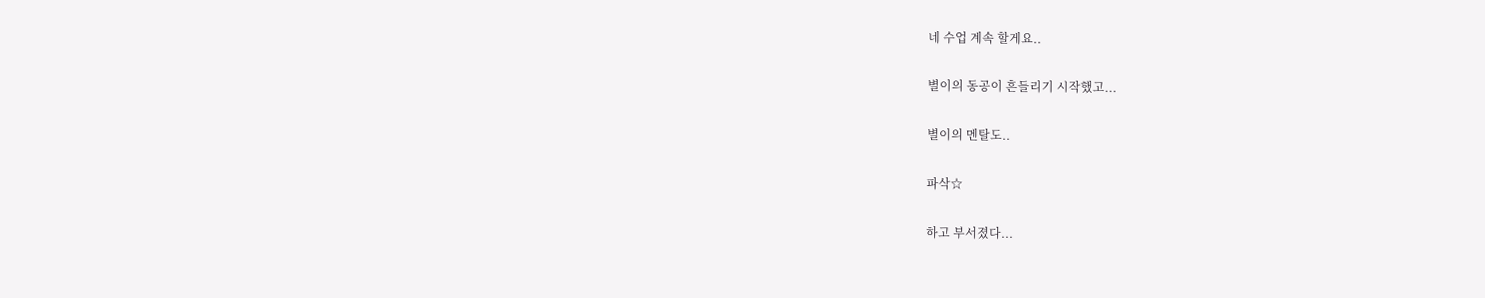네 수업 계속 할게요..

별이의 동공이 흔들리기 시작했고...

별이의 멘탈도..

파삭☆

하고 부서졌다...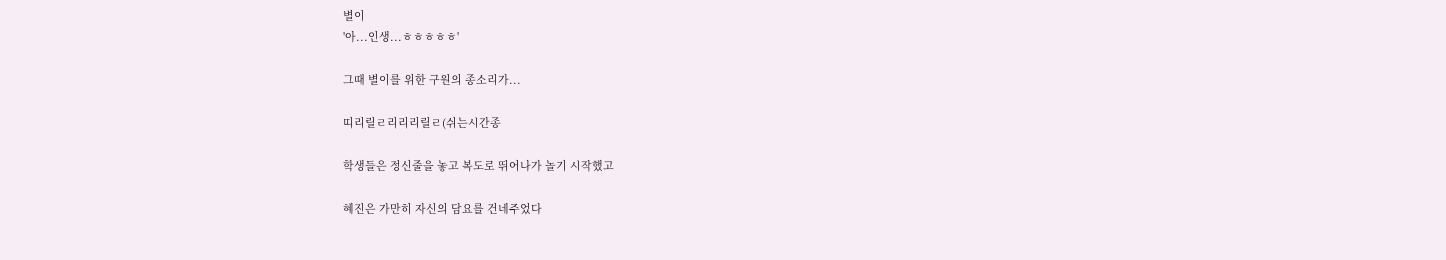별이
'아...인생...ㅎㅎㅎㅎㅎ'

그때 별이를 위한 구원의 종소리가...

띠리릴ㄹ리리리릴ㄹ(쉬는시간종

학생들은 정신줄을 놓고 복도로 뛰어나가 놀기 시작했고

혜진은 가만히 자신의 담요를 건네주었다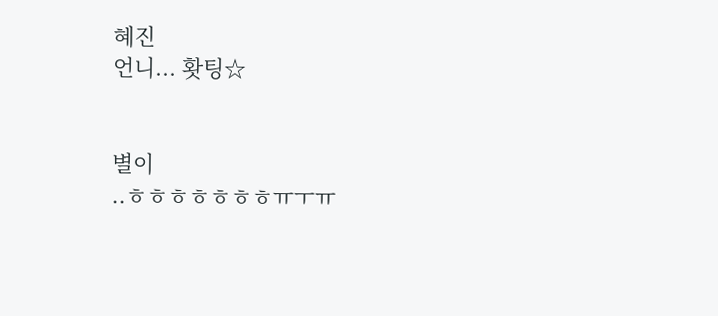혜진
언니... 홧팅☆


별이
..ㅎㅎㅎㅎㅎㅎㅎㅠㅜㅠ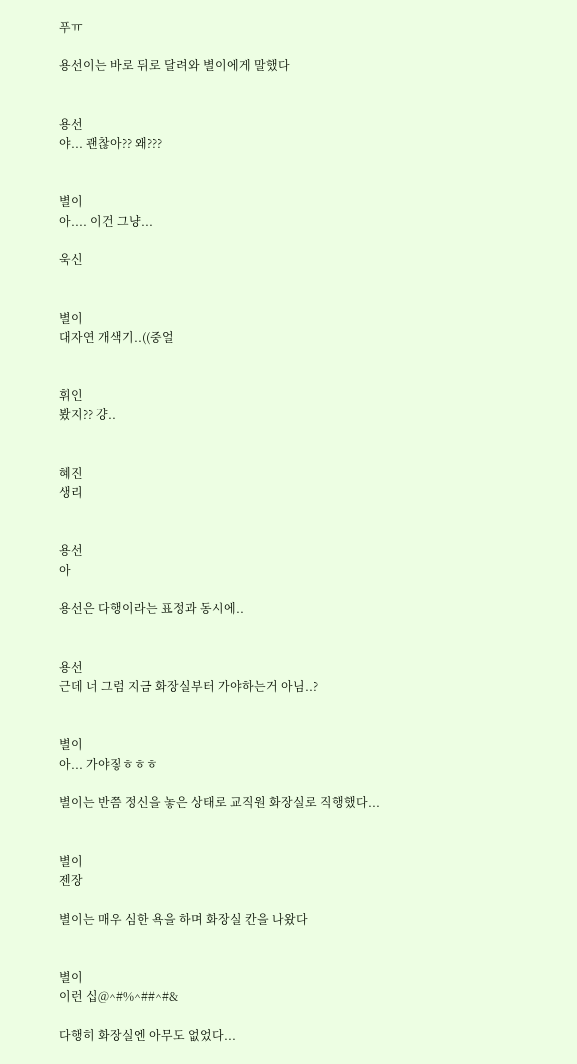푸ㅠ

용선이는 바로 뒤로 달려와 별이에게 말했다


용선
야... 괜찮아?? 왜???


별이
아.... 이건 그냥...

욱신


별이
대자연 개색기..((중얼


휘인
봤지?? 걍..


혜진
생리


용선
아

용선은 다행이라는 표정과 동시에..


용선
근데 너 그럼 지금 화장실부터 가야하는거 아님..?


별이
아... 가야짛ㅎㅎㅎ

별이는 반쯤 정신을 놓은 상태로 교직원 화장실로 직행했다...


별이
젠장

별이는 매우 심한 욕을 하며 화장실 칸을 나왔다


별이
이런 십@^#%^##^#&

다행히 화장실엔 아무도 없었다...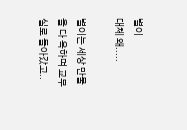별이
대체 왜.....

별이는 세상 만물을 다 욕하며 교무실로 돌아갔고..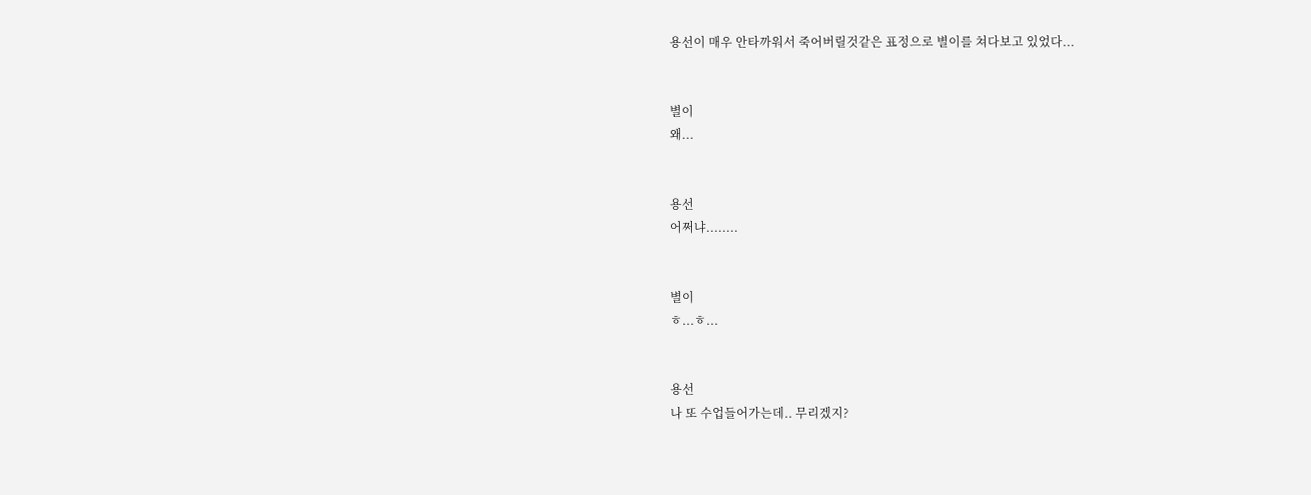용선이 매우 안타까워서 죽어버릴것같은 표정으로 별이를 쳐다보고 있었다...


별이
왜...


용선
어쩌냐........


별이
ㅎ...ㅎ...


용선
나 또 수업들어가는데.. 무리겠지?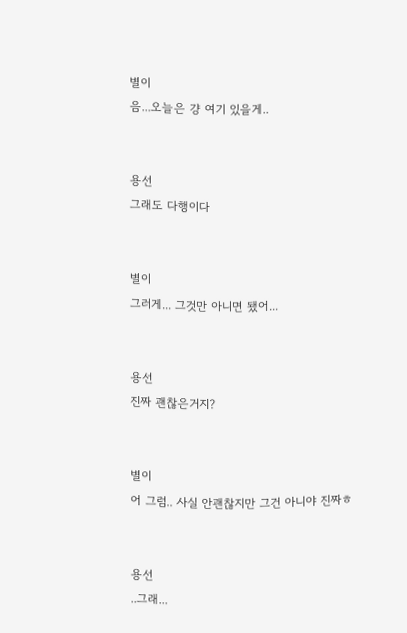별이
음...오늘은 걍 여기 있을게..


용선
그래도 다행이다


별이
그러게... 그것만 아니면 됐어...


용선
진짜 괜찮은거지?


별이
어 그럼.. 사실 안괜찮지만 그건 아니야 진짜ㅎ


용선
..그래...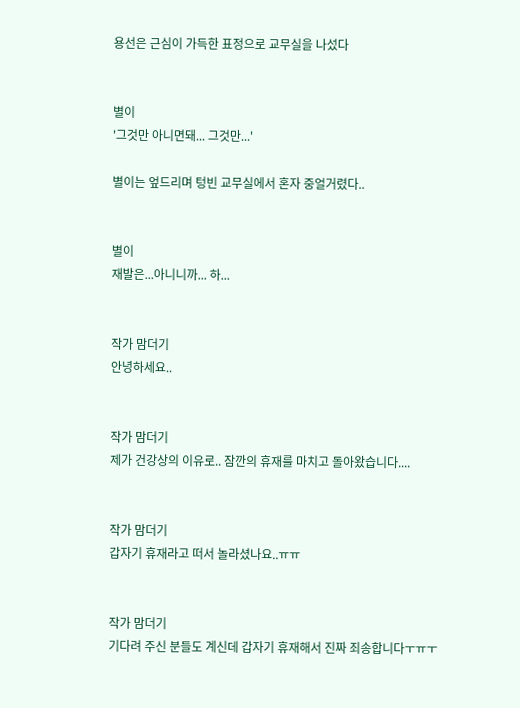용선은 근심이 가득한 표정으로 교무실을 나섰다


별이
'그것만 아니면돼... 그것만...'

별이는 엎드리며 텅빈 교무실에서 혼자 중얼거렸다..


별이
재발은...아니니까... 하...


작가 맘더기
안녕하세요..


작가 맘더기
제가 건강상의 이유로.. 잠깐의 휴재를 마치고 돌아왔습니다....


작가 맘더기
갑자기 휴재라고 떠서 놀라셨나요..ㅠㅠ


작가 맘더기
기다려 주신 분들도 계신데 갑자기 휴재해서 진짜 죄송합니다ㅜㅠㅜ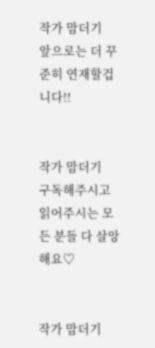작가 맘더기
앞으로는 더 꾸준히 연재할겁니다!!


작가 맘더기
구독해주시고 읽어주시는 모든 분들 다 살앙해요♡


작가 맘더기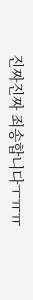진짜진짜 죄송합니다ㅜㅠㅠ